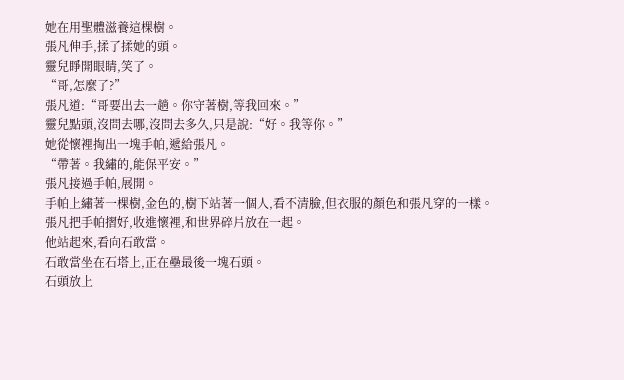她在用聖體滋養這棵樹。
張凡伸手,揉了揉她的頭。
靈兒睜開眼睛,笑了。
“哥,怎麼了?”
張凡道:“哥要出去一趟。你守著樹,等我回來。”
靈兒點頭,沒問去哪,沒問去多久,只是說:“好。我等你。”
她從懷裡掏出一塊手帕,遞給張凡。
“帶著。我繡的,能保平安。”
張凡接過手帕,展開。
手帕上繡著一棵樹,金色的,樹下站著一個人,看不清臉,但衣服的顏色和張凡穿的一樣。
張凡把手帕摺好,收進懷裡,和世界碎片放在一起。
他站起來,看向石敢當。
石敢當坐在石塔上,正在壘最後一塊石頭。
石頭放上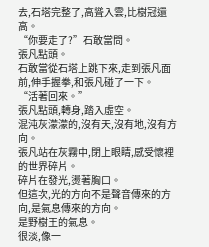去,石塔完整了,高聳入雲,比樹冠還高。
“你要走了?”石敢當問。
張凡點頭。
石敢當從石塔上跳下來,走到張凡面前,伸手握拳,和張凡碰了一下。
“活著回來。”
張凡點頭,轉身,踏入虛空。
混沌灰濛濛的,沒有天,沒有地,沒有方向。
張凡站在灰霧中,閉上眼睛,感受懷裡的世界碎片。
碎片在發光,燙著胸口。
但這次,光的方向不是聲音傳來的方向,是氣息傳來的方向。
是野樹王的氣息。
很淡,像一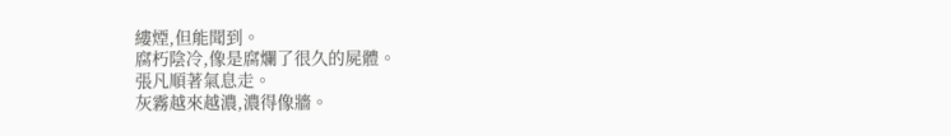縷煙,但能聞到。
腐朽陰冷,像是腐爛了很久的屍體。
張凡順著氣息走。
灰霧越來越濃,濃得像牆。